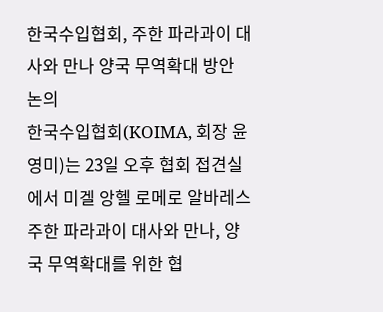한국수입협회, 주한 파라과이 대사와 만나 양국 무역확대 방안 논의
한국수입협회(KOIMA, 회장 윤영미)는 23일 오후 협회 접견실에서 미겔 앙헬 로메로 알바레스 주한 파라과이 대사와 만나, 양국 무역확대를 위한 협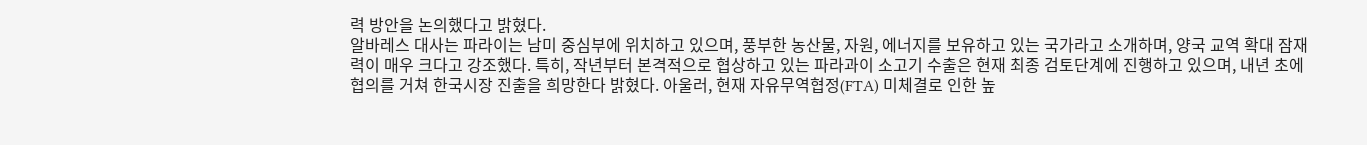력 방안을 논의했다고 밝혔다.
알바레스 대사는 파라이는 남미 중심부에 위치하고 있으며, 풍부한 농산물, 자원, 에너지를 보유하고 있는 국가라고 소개하며, 양국 교역 확대 잠재력이 매우 크다고 강조했다. 특히, 작년부터 본격적으로 협상하고 있는 파라과이 소고기 수출은 현재 최종 검토단계에 진행하고 있으며, 내년 초에 협의를 거쳐 한국시장 진출을 희망한다 밝혔다. 아울러, 현재 자유무역협정(FTA) 미체결로 인한 높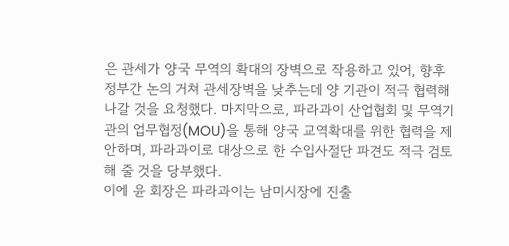은 관세가 양국 무역의 확대의 장벽으로 작용하고 있어, 향후 정부간 논의 거쳐 관세장벽을 낮추는데 양 기관이 적극 협력해 나갈 것을 요청했다. 마지막으로, 파라과이 산업협회 및 무역기관의 업무협정(MOU)을 통해 양국 교역확대를 위한 협력을 제안하며, 파라과이로 대상으로 한 수입사절단 파견도 적극 검토해 줄 것을 당부했다.
이에 윤 회장은 파라과이는 남미시장에 진출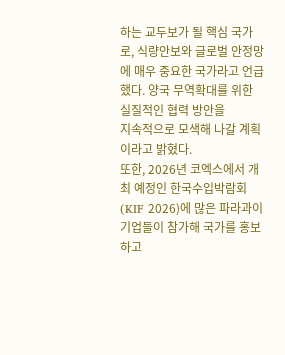하는 교두보가 될 핵심 국가로, 식량안보와 글로벌 안정망에 매우 중요한 국가라고 언급했다. 양국 무역확대를 위한 실질적인 협력 방안을
지속적으로 모색해 나갈 계획이라고 밝혔다.
또한, 2026년 코엑스에서 개최 예정인 한국수입박람회(KIF 2026)에 많은 파라과이 기업들이 참가해 국가를 홍보하고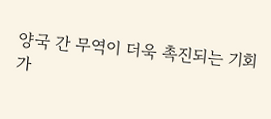양국 간 무역이 더욱 촉진되는 기회가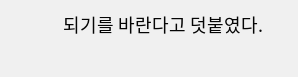되기를 바란다고 덧붙였다.